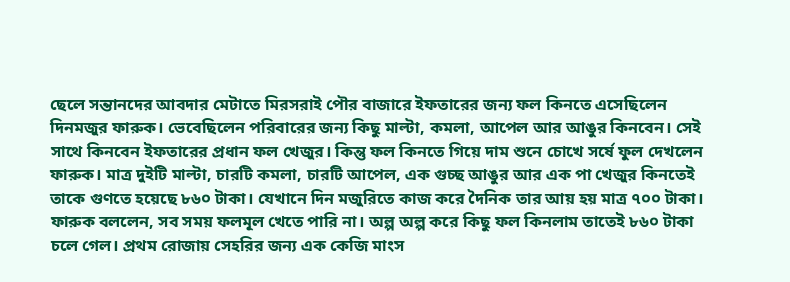ছেলে সন্তানদের আবদার মেটাতে মিরসরাই পৌর বাজারে ইফতারের জন্য ফল কিনতে এসেছিলেন দিনমজুর ফারুক। ভেবেছিলেন পরিবারের জন্য কিছু মাল্টা, কমলা, আপেল আর আঙুর কিনবেন। সেই সাথে কিনবেন ইফতারের প্রধান ফল খেজুর। কিন্তু ফল কিনতে গিয়ে দাম শুনে চোখে সর্ষে ফুল দেখলেন ফারুক। মাত্র দুইটি মাল্টা, চারটি কমলা, চারটি আপেল, এক গুচ্ছ আঙুর আর এক পা খেজুর কিনতেই তাকে গুণতে হয়েছে ৮৬০ টাকা। যেখানে দিন মজুরিতে কাজ করে দৈনিক তার আয় হয় মাত্র ৭০০ টাকা।
ফারুক বললেন, সব সময় ফলমূল খেতে পারি না। অল্প অল্প করে কিছু ফল কিনলাম তাতেই ৮৬০ টাকা চলে গেল। প্রথম রোজায় সেহরির জন্য এক কেজি মাংস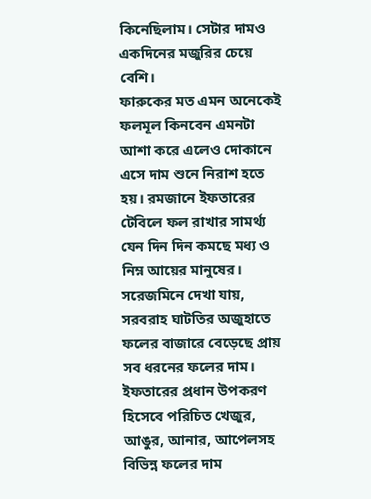কিনেছিলাম। সেটার দামও একদিনের মজুরির চেয়ে বেশি।
ফারুকের মত এমন অনেকেই ফলমূল কিনবেন এমনটা আশা করে এলেও দোকানে এসে দাম শুনে নিরাশ হতে হয়। রমজানে ইফতারের টেবিলে ফল রাখার সামর্থ্য যেন দিন দিন কমছে মধ্য ও নিম্ন আয়ের মানুষের।
সরেজমিনে দেখা যায়, সরবরাহ ঘাটতির অজুহাতে ফলের বাজারে বেড়েছে প্রায় সব ধরনের ফলের দাম। ইফতারের প্রধান উপকরণ হিসেবে পরিচিত খেজুর, আঙুর, আনার, আপেলসহ বিভিন্ন ফলের দাম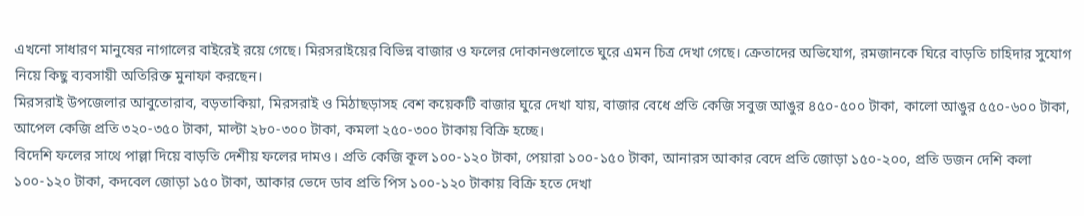এখনো সাধারণ মানুষের নাগালের বাইরেই রয়ে গেছে। মিরসরাইয়ের বিভিন্ন বাজার ও ফলের দোকানগুলোতে ঘুরে এমন চিত্র দেখা গেছে। ক্রেতাদের অভিযোগ, রমজানকে ঘিরে বাড়তি চাহিদার সুযোগ নিয়ে কিছু ব্যবসায়ী অতিরিক্ত মুনাফা করছেন।
মিরসরাই উপজেলার আবুতোরাব, বড়তাকিয়া, মিরসরাই ও মিঠাছড়াসহ বেশ কয়েকটি বাজার ঘুরে দেখা যায়, বাজার বেধে প্রতি কেজি সবুজ আঙুর ৪৫০-৫০০ টাকা, কালো আঙুর ৫৫০-৬০০ টাকা, আপেল কেজি প্রতি ৩২০-৩৫০ টাকা, মাল্টা ২৮০-৩০০ টাকা, কমলা ২৫০-৩০০ টাকায় বিক্রি হচ্ছে।
বিদেশি ফলের সাথে পাল্লা দিয়ে বাড়তি দেশীয় ফলের দামও। প্রতি কেজি কূল ১০০-১২০ টাকা, পেয়ারা ১০০-১৫০ টাকা, আনারস আকার বেদে প্রতি জোড়া ১৫০-২০০, প্রতি ডজন দেশি কলা ১০০-১২০ টাকা, কদবেল জোড়া ১৫০ টাকা, আকার ভেদে ডাব প্রতি পিস ১০০-১২০ টাকায় বিক্রি হতে দেখা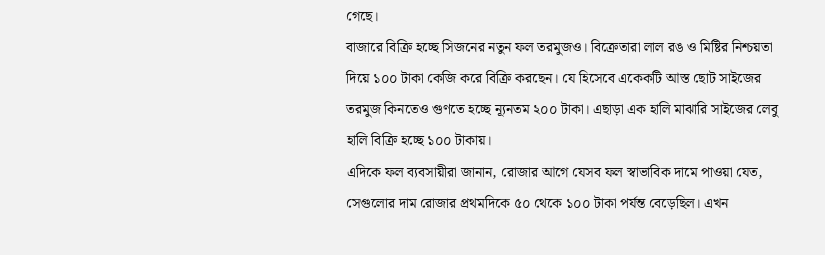গেছে।
বাজারে বিক্রি হচ্ছে সিজনের নতুন ফল তরমুজও। বিক্রেতারা লাল রঙ ও মিষ্টির নিশ্চয়তা দিয়ে ১০০ টাকা কেজি করে বিক্রি করছেন। যে হিসেবে একেকটি আস্ত ছোট সাইজের তরমুজ কিনতেও গুণতে হচ্ছে ন্যূনতম ২০০ টাকা। এছাড়া এক হালি মাঝারি সাইজের লেবু হালি বিক্রি হচ্ছে ১০০ টাকায়।
এদিকে ফল ব্যবসায়ীরা জানান, রোজার আগে যেসব ফল স্বাভাবিক দামে পাওয়া যেত, সেগুলোর দাম রোজার প্রথমদিকে ৫০ থেকে ১০০ টাকা পর্যন্ত বেড়েছিল। এখন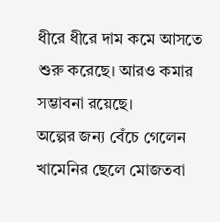ধীরে ধীরে দাম কমে আসতে শুরু করেছে। আরও কমার সম্ভাবনা রয়েছে।
অল্পের জন্য বেঁচে গেলেন খামেনির ছেলে মোজতবা